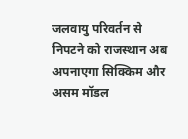जलवायु परिवर्तन से निपटने को राजस्थान अब अपनाएगा सिक्किम और असम मॉडल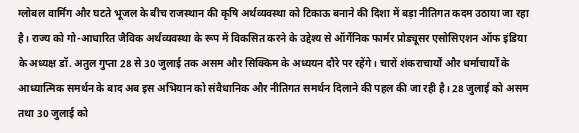ग्लोबल वार्मिंग और घटते भूजल के बीच राजस्थान की कृषि अर्थव्यवस्था को टिकाऊ बनाने की दिशा में बड़ा नीतिगत कदम उठाया जा रहा है। राज्य को गो-आधारित जैविक अर्थव्यवस्था के रूप में विकसित करने के उद्देश्य से ऑर्गेनिक फार्मर प्रोड्यूसर एसोसिएशन ऑफ इंडिया के अध्यक्ष डॉ. अतुल गुप्ता 28 से 30 जुलाई तक असम और सिक्किम के अध्ययन दौरे पर रहेंगे। चारों शंकराचार्यों और धर्माचार्यों के आध्यात्मिक समर्थन के बाद अब इस अभियान को संवैधानिक और नीतिगत समर्थन दिलाने की पहल की जा रही है। 28 जुलाई को असम तथा 30 जुलाई को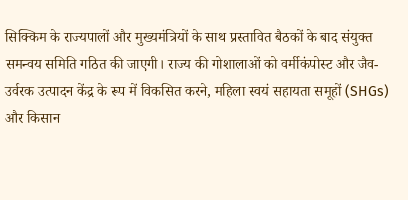सिक्किम के राज्यपालों और मुख्यमंत्रियों के साथ प्रस्तावित बैठकों के बाद संयुक्त समन्वय समिति गठित की जाएगी। राज्य की गोशालाओं को वर्मीकंपोस्ट और जैव-उर्वरक उत्पादन केंद्र के रूप में विकसित करने, महिला स्वयं सहायता समूहों (SHGs) और किसान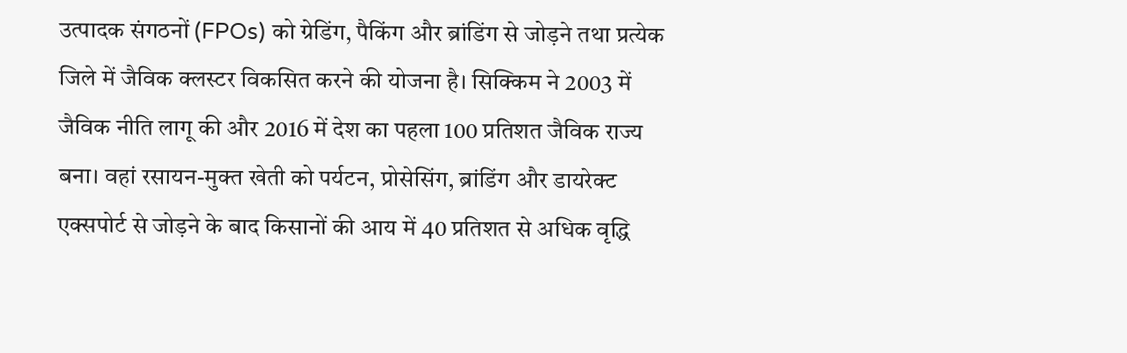उत्पादक संगठनों (FPOs) को ग्रेडिंग, पैकिंग और ब्रांडिंग से जोड़ने तथा प्रत्येक जिले में जैविक क्लस्टर विकसित करने की योजना है। सिक्किम ने 2003 में जैविक नीति लागू की और 2016 में देश का पहला 100 प्रतिशत जैविक राज्य बना। वहां रसायन-मुक्त खेती को पर्यटन, प्रोसेसिंग, ब्रांडिंग और डायरेक्ट एक्सपोर्ट से जोड़ने के बाद किसानों की आय में 40 प्रतिशत से अधिक वृद्धि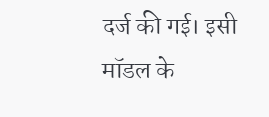दर्ज की गई। इसी मॉडल के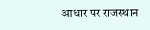आधार पर राजस्थान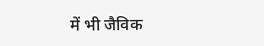में भी जैविक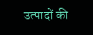उत्पादों की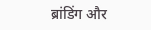ब्रांडिंग और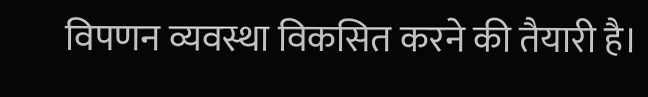विपणन व्यवस्था विकसित करने की तैयारी है।